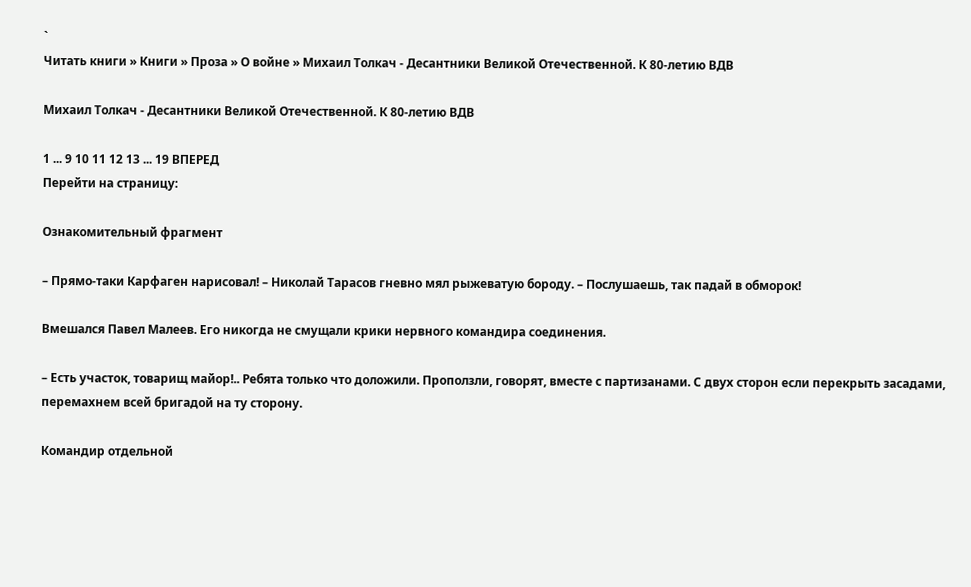`
Читать книги » Книги » Проза » О войне » Михаил Толкач - Десантники Великой Отечественной. К 80-летию ВДВ

Михаил Толкач - Десантники Великой Отечественной. К 80-летию ВДВ

1 ... 9 10 11 12 13 ... 19 ВПЕРЕД
Перейти на страницу:

Ознакомительный фрагмент

– Прямо-таки Карфаген нарисовал! – Николай Тарасов гневно мял рыжеватую бороду. – Послушаешь, так падай в обморок!

Вмешался Павел Малеев. Его никогда не смущали крики нервного командира соединения.

– Есть участок, товарищ майор!.. Ребята только что доложили. Проползли, говорят, вместе с партизанами. С двух сторон если перекрыть засадами, перемахнем всей бригадой на ту сторону.

Командир отдельной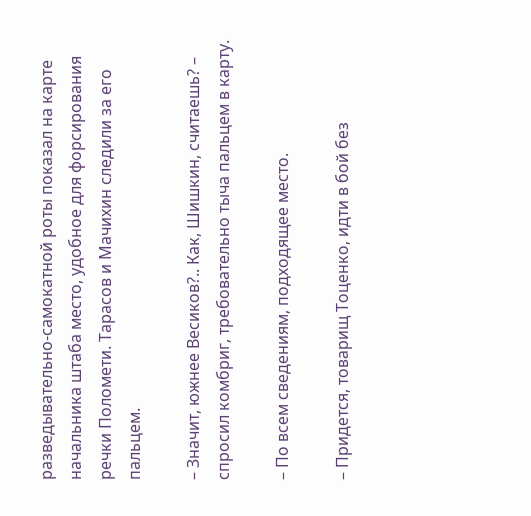разведывательно-самокатной роты показал на карте начальника штаба место, удобное для форсирования речки Поломети. Тарасов и Мачихин следили за его пальцем.

– Значит, южнее Весиков?.. Как, Шишкин, считаешь? – спросил комбриг, требовательно тыча пальцем в карту.

– По всем сведениям, подходящее место.

– Придется, товарищ Тоценко, идти в бой без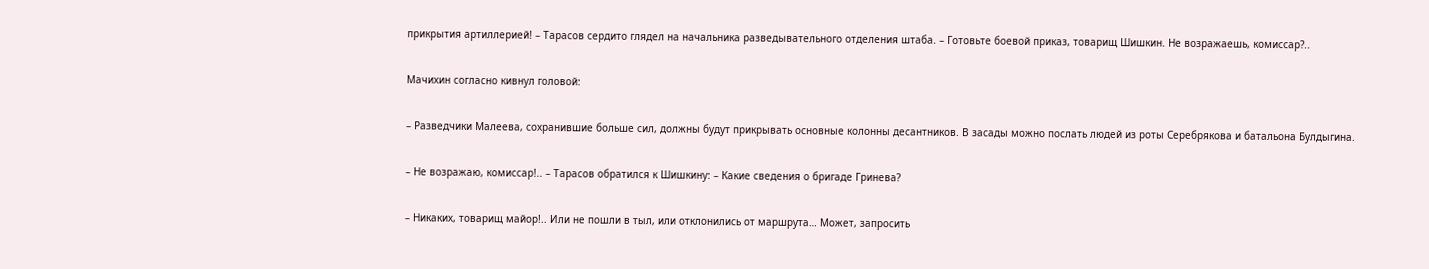прикрытия артиллерией! – Тарасов сердито глядел на начальника разведывательного отделения штаба. – Готовьте боевой приказ, товарищ Шишкин. Не возражаешь, комиссар?..

Мачихин согласно кивнул головой:

– Разведчики Малеева, сохранившие больше сил, должны будут прикрывать основные колонны десантников. В засады можно послать людей из роты Серебрякова и батальона Булдыгина.

– Не возражаю, комиссар!.. – Тарасов обратился к Шишкину: – Какие сведения о бригаде Гринева?

– Никаких, товарищ майор!.. Или не пошли в тыл, или отклонились от маршрута… Может, запросить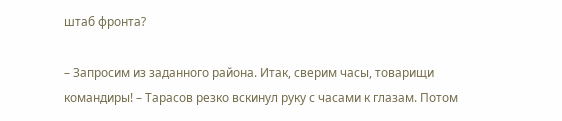штаб фронта?

– Запросим из заданного района. Итак, сверим часы, товарищи командиры! – Тарасов резко вскинул руку с часами к глазам. Потом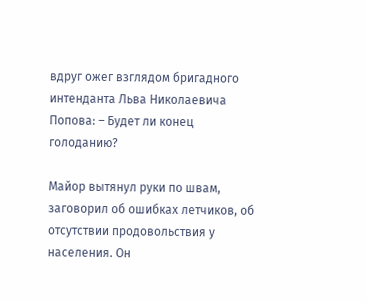вдруг ожег взглядом бригадного интенданта Льва Николаевича Попова: – Будет ли конец голоданию?

Майор вытянул руки по швам, заговорил об ошибках летчиков, об отсутствии продовольствия у населения. Он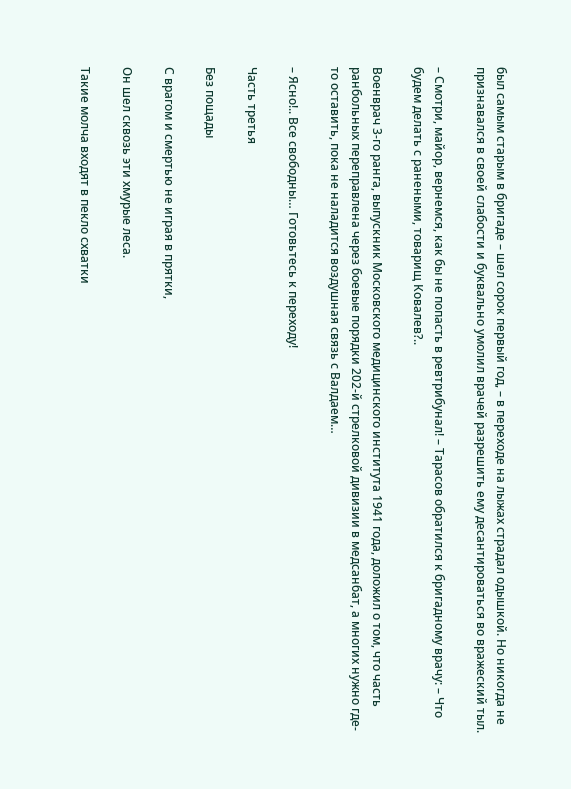был самым старым в бригаде – шел сорок первый год, – в переходе на лыжах страдал одышкой. Но никогда не признавался в своей слабости и буквально умолил врачей разрешить ему десантироваться во вражеский тыл.

– Смотри, майор, вернемся, как бы не попасть в ревтрибунал! – Тарасов обратился к бригадному врачу: – Что будем делать с ранеными, товарищ Ковалев?..

Военврач 3-го ранга, выпускник Московского медицинского института 1941 года, доложил о том, что часть ранбольных переправлена через боевые порядки 202-й стрелковой дивизии в медсанбат, а многих нужно где-то оставить, пока не наладится воздушная связь с Валдаем…

– Ясно!.. Все свободны… Готовьтесь к переходу!

Часть третья

Без пощады

С врагом и смертью не играя в прятки,

Он шел сквозь эти хмурые леса.

Такие молча входят в пекло схватки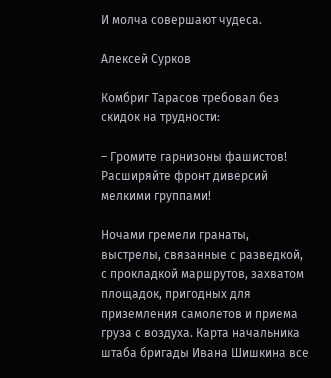И молча совершают чудеса.

Алексей Сурков

Комбриг Тарасов требовал без скидок на трудности:

– Громите гарнизоны фашистов! Расширяйте фронт диверсий мелкими группами!

Ночами гремели гранаты, выстрелы, связанные с разведкой, с прокладкой маршрутов, захватом площадок, пригодных для приземления самолетов и приема груза с воздуха. Карта начальника штаба бригады Ивана Шишкина все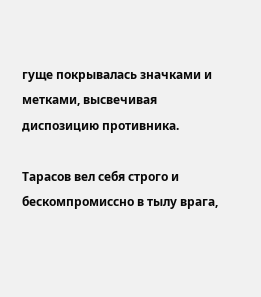гуще покрывалась значками и метками, высвечивая диспозицию противника.

Тарасов вел себя строго и бескомпромиссно в тылу врага,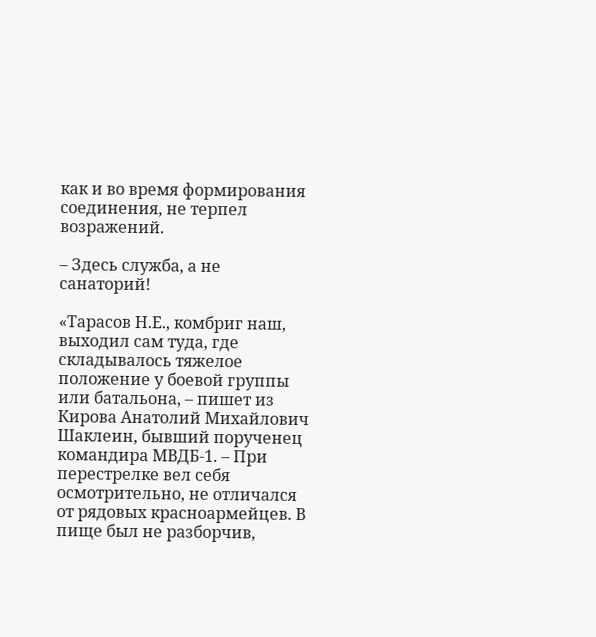как и во время формирования соединения, не терпел возражений.

– Здесь служба, а не санаторий!

«Тарасов Н.Е., комбриг наш, выходил сам туда, где складывалось тяжелое положение у боевой группы или батальона, – пишет из Кирова Анатолий Михайлович Шаклеин, бывший порученец командира МВДБ-1. – При перестрелке вел себя осмотрительно, не отличался от рядовых красноармейцев. В пище был не разборчив,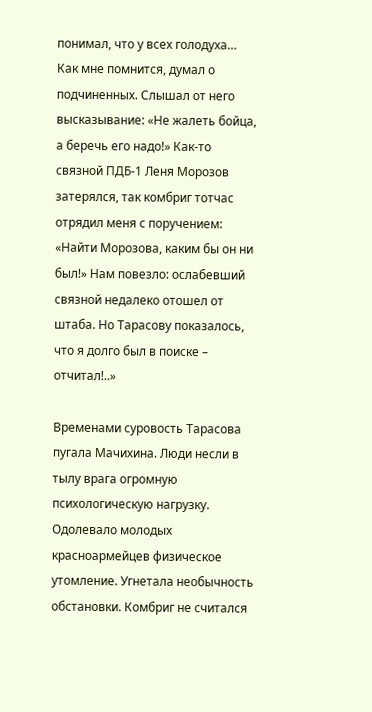понимал, что у всех голодуха… Как мне помнится, думал о подчиненных. Слышал от него высказывание: «Не жалеть бойца, а беречь его надо!» Как-то связной ПДБ-1 Леня Морозов затерялся, так комбриг тотчас отрядил меня с поручением: «Найти Морозова, каким бы он ни был!» Нам повезло: ослабевший связной недалеко отошел от штаба. Но Тарасову показалось, что я долго был в поиске – отчитал!..»

Временами суровость Тарасова пугала Мачихина. Люди несли в тылу врага огромную психологическую нагрузку. Одолевало молодых красноармейцев физическое утомление. Угнетала необычность обстановки. Комбриг не считался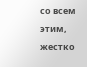со всем этим, жестко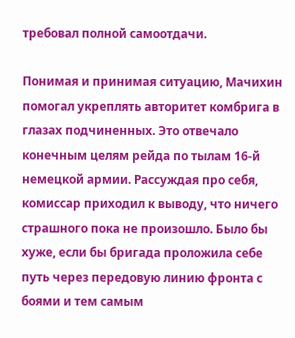требовал полной самоотдачи.

Понимая и принимая ситуацию, Мачихин помогал укреплять авторитет комбрига в глазах подчиненных. Это отвечало конечным целям рейда по тылам 16-й немецкой армии. Рассуждая про себя, комиссар приходил к выводу, что ничего страшного пока не произошло. Было бы хуже, если бы бригада проложила себе путь через передовую линию фронта с боями и тем самым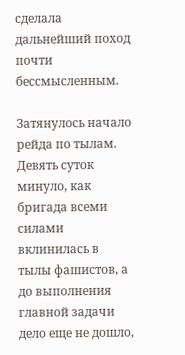сделала дальнейший поход почти бессмысленным.

Затянулось начало рейда по тылам. Девять суток минуло, как бригада всеми силами вклинилась в тылы фашистов, а до выполнения главной задачи дело еще не дошло,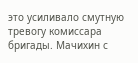это усиливало смутную тревогу комиссара бригады. Мачихин с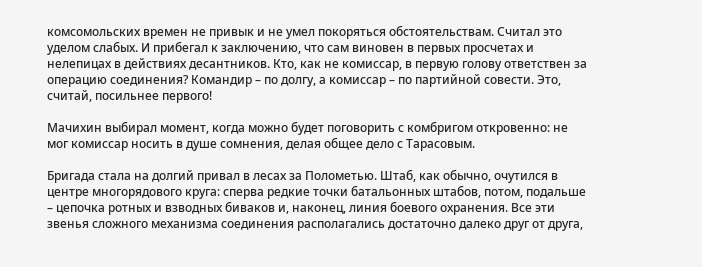комсомольских времен не привык и не умел покоряться обстоятельствам. Считал это уделом слабых. И прибегал к заключению, что сам виновен в первых просчетах и нелепицах в действиях десантников. Кто, как не комиссар, в первую голову ответствен за операцию соединения? Командир – по долгу, а комиссар – по партийной совести. Это, считай, посильнее первого!

Мачихин выбирал момент, когда можно будет поговорить с комбригом откровенно: не мог комиссар носить в душе сомнения, делая общее дело с Тарасовым.

Бригада стала на долгий привал в лесах за Полометью. Штаб, как обычно, очутился в центре многорядового круга: сперва редкие точки батальонных штабов, потом, подальше – цепочка ротных и взводных биваков и, наконец, линия боевого охранения. Все эти звенья сложного механизма соединения располагались достаточно далеко друг от друга,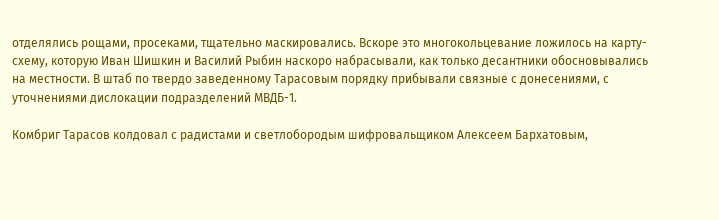отделялись рощами, просеками, тщательно маскировались. Вскоре это многокольцевание ложилось на карту-схему, которую Иван Шишкин и Василий Рыбин наскоро набрасывали, как только десантники обосновывались на местности. В штаб по твердо заведенному Тарасовым порядку прибывали связные с донесениями, с уточнениями дислокации подразделений МВДБ-1.

Комбриг Тарасов колдовал с радистами и светлобородым шифровальщиком Алексеем Бархатовым,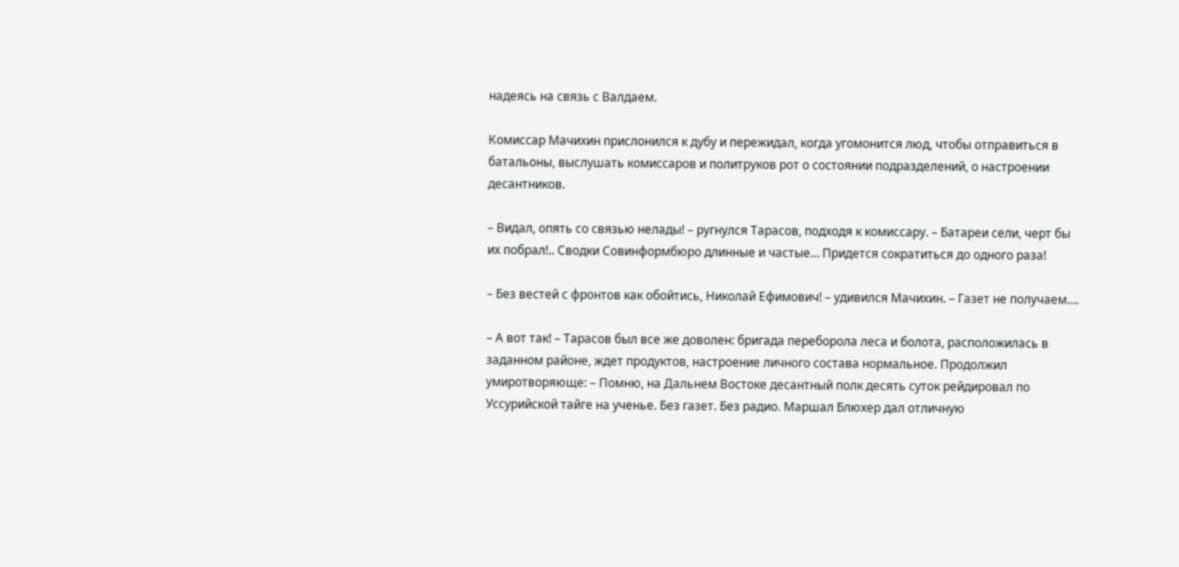надеясь на связь с Валдаем.

Комиссар Мачихин прислонился к дубу и пережидал, когда угомонится люд, чтобы отправиться в батальоны, выслушать комиссаров и политруков рот о состоянии подразделений, о настроении десантников.

– Видал, опять со связью нелады! – ругнулся Тарасов, подходя к комиссару. – Батареи сели, черт бы их побрал!.. Сводки Совинформбюро длинные и частые… Придется сократиться до одного раза!

– Без вестей с фронтов как обойтись, Николай Ефимович! – удивился Мачихин. – Газет не получаем….

– А вот так! – Тарасов был все же доволен: бригада переборола леса и болота, расположилась в заданном районе, ждет продуктов, настроение личного состава нормальное. Продолжил умиротворяюще: – Помню, на Дальнем Востоке десантный полк десять суток рейдировал по Уссурийской тайге на ученье. Без газет. Без радио. Маршал Блюхер дал отличную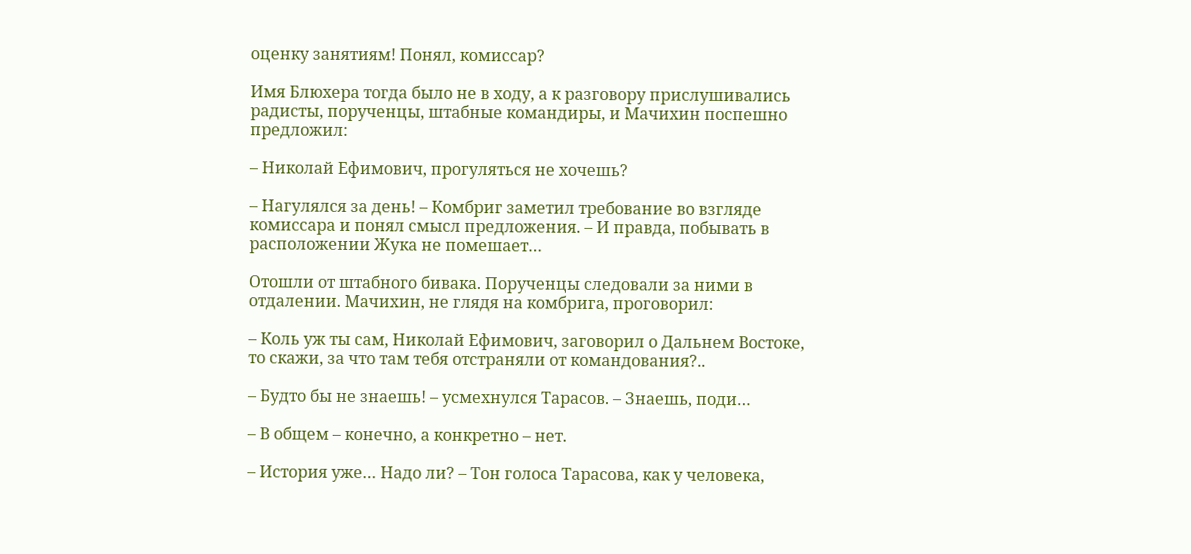оценку занятиям! Понял, комиссар?

Имя Блюхера тогда было не в ходу, а к разговору прислушивались радисты, порученцы, штабные командиры, и Мачихин поспешно предложил:

– Николай Ефимович, прогуляться не хочешь?

– Нагулялся за день! – Комбриг заметил требование во взгляде комиссара и понял смысл предложения. – И правда, побывать в расположении Жука не помешает…

Отошли от штабного бивака. Порученцы следовали за ними в отдалении. Мачихин, не глядя на комбрига, проговорил:

– Коль уж ты сам, Николай Ефимович, заговорил о Дальнем Востоке, то скажи, за что там тебя отстраняли от командования?..

– Будто бы не знаешь! – усмехнулся Тарасов. – Знаешь, поди…

– В общем – конечно, а конкретно – нет.

– История уже… Надо ли? – Тон голоса Тарасова, как у человека,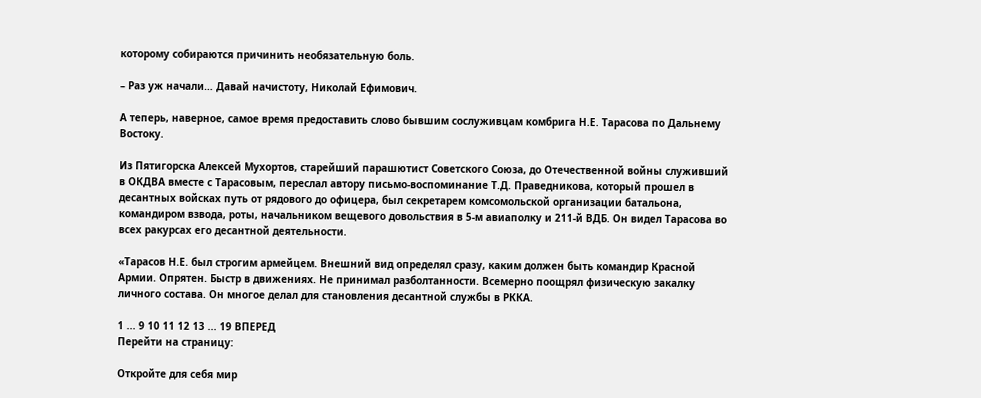которому собираются причинить необязательную боль.

– Раз уж начали… Давай начистоту, Николай Ефимович.

А теперь, наверное, самое время предоставить слово бывшим сослуживцам комбрига Н.Е. Тарасова по Дальнему Востоку.

Из Пятигорска Алексей Мухортов, старейший парашютист Советского Союза, до Отечественной войны служивший в ОКДВА вместе с Тарасовым, переслал автору письмо-воспоминание Т.Д. Праведникова, который прошел в десантных войсках путь от рядового до офицера, был секретарем комсомольской организации батальона, командиром взвода, роты, начальником вещевого довольствия в 5-м авиаполку и 211-й ВДБ. Он видел Тарасова во всех ракурсах его десантной деятельности.

«Тарасов Н.Е. был строгим армейцем. Внешний вид определял сразу, каким должен быть командир Красной Армии. Опрятен. Быстр в движениях. Не принимал разболтанности. Всемерно поощрял физическую закалку личного состава. Он многое делал для становления десантной службы в РККА.

1 ... 9 10 11 12 13 ... 19 ВПЕРЕД
Перейти на страницу:

Откройте для себя мир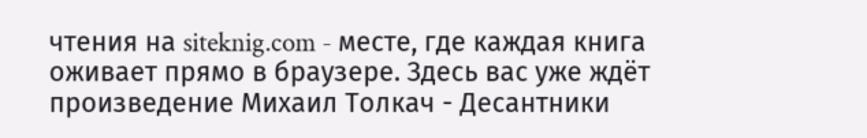чтения на siteknig.com - месте, где каждая книга оживает прямо в браузере. Здесь вас уже ждёт произведение Михаил Толкач - Десантники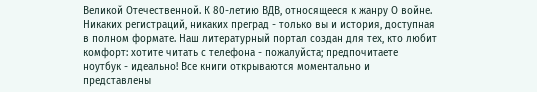Великой Отечественной. К 80-летию ВДВ, относящееся к жанру О войне. Никаких регистраций, никаких преград - только вы и история, доступная в полном формате. Наш литературный портал создан для тех, кто любит комфорт: хотите читать с телефона - пожалуйста; предпочитаете ноутбук - идеально! Все книги открываются моментально и представлены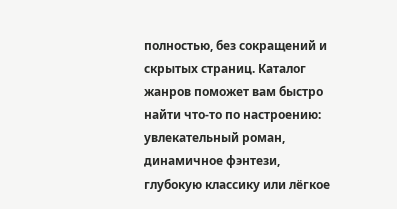полностью, без сокращений и скрытых страниц. Каталог жанров поможет вам быстро найти что-то по настроению: увлекательный роман, динамичное фэнтези, глубокую классику или лёгкое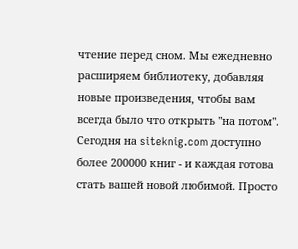чтение перед сном. Мы ежедневно расширяем библиотеку, добавляя новые произведения, чтобы вам всегда было что открыть "на потом". Сегодня на siteknig.com доступно более 200000 книг - и каждая готова стать вашей новой любимой. Просто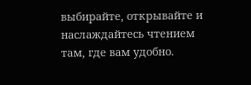выбирайте, открывайте и наслаждайтесь чтением там, где вам удобно.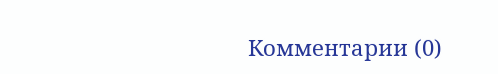Комментарии (0)